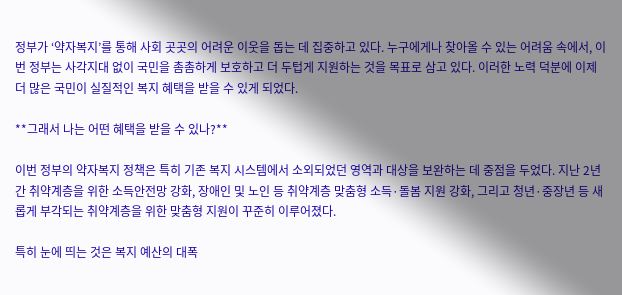정부가 ‘약자복지’를 통해 사회 곳곳의 어려운 이웃을 돕는 데 집중하고 있다. 누구에게나 찾아올 수 있는 어려움 속에서, 이번 정부는 사각지대 없이 국민을 촘촘하게 보호하고 더 두텁게 지원하는 것을 목표로 삼고 있다. 이러한 노력 덕분에 이제 더 많은 국민이 실질적인 복지 혜택을 받을 수 있게 되었다.

**그래서 나는 어떤 혜택을 받을 수 있나?**

이번 정부의 약자복지 정책은 특히 기존 복지 시스템에서 소외되었던 영역과 대상을 보완하는 데 중점을 두었다. 지난 2년간 취약계층을 위한 소득안전망 강화, 장애인 및 노인 등 취약계층 맞춤형 소득·돌봄 지원 강화, 그리고 청년·중장년 등 새롭게 부각되는 취약계층을 위한 맞춤형 지원이 꾸준히 이루어졌다.

특히 눈에 띄는 것은 복지 예산의 대폭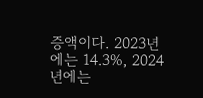증액이다. 2023년에는 14.3%, 2024년에는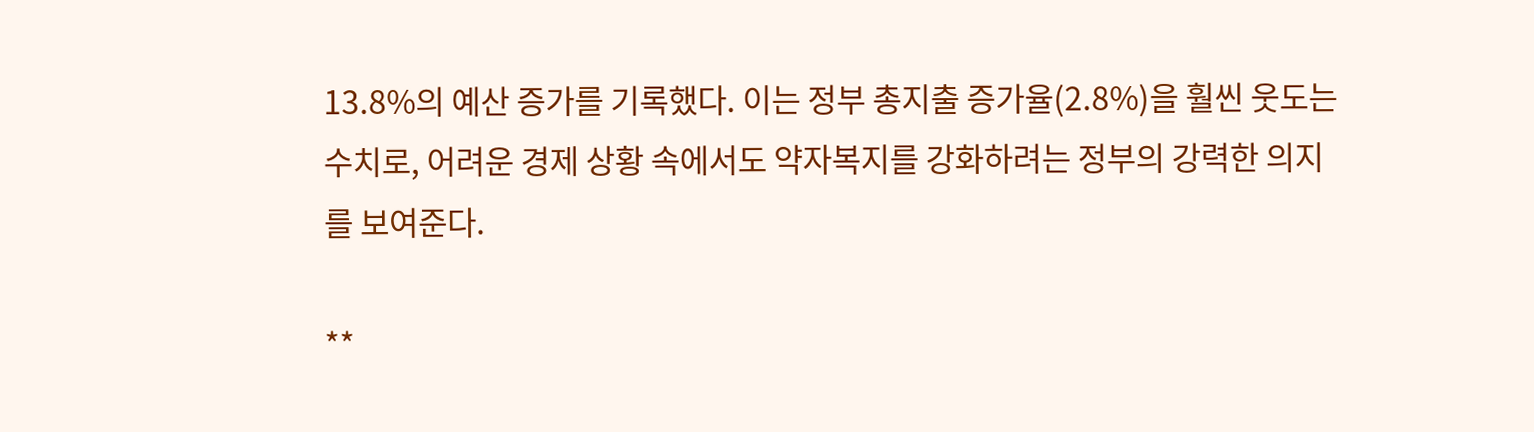13.8%의 예산 증가를 기록했다. 이는 정부 총지출 증가율(2.8%)을 훨씬 웃도는 수치로, 어려운 경제 상황 속에서도 약자복지를 강화하려는 정부의 강력한 의지를 보여준다.

**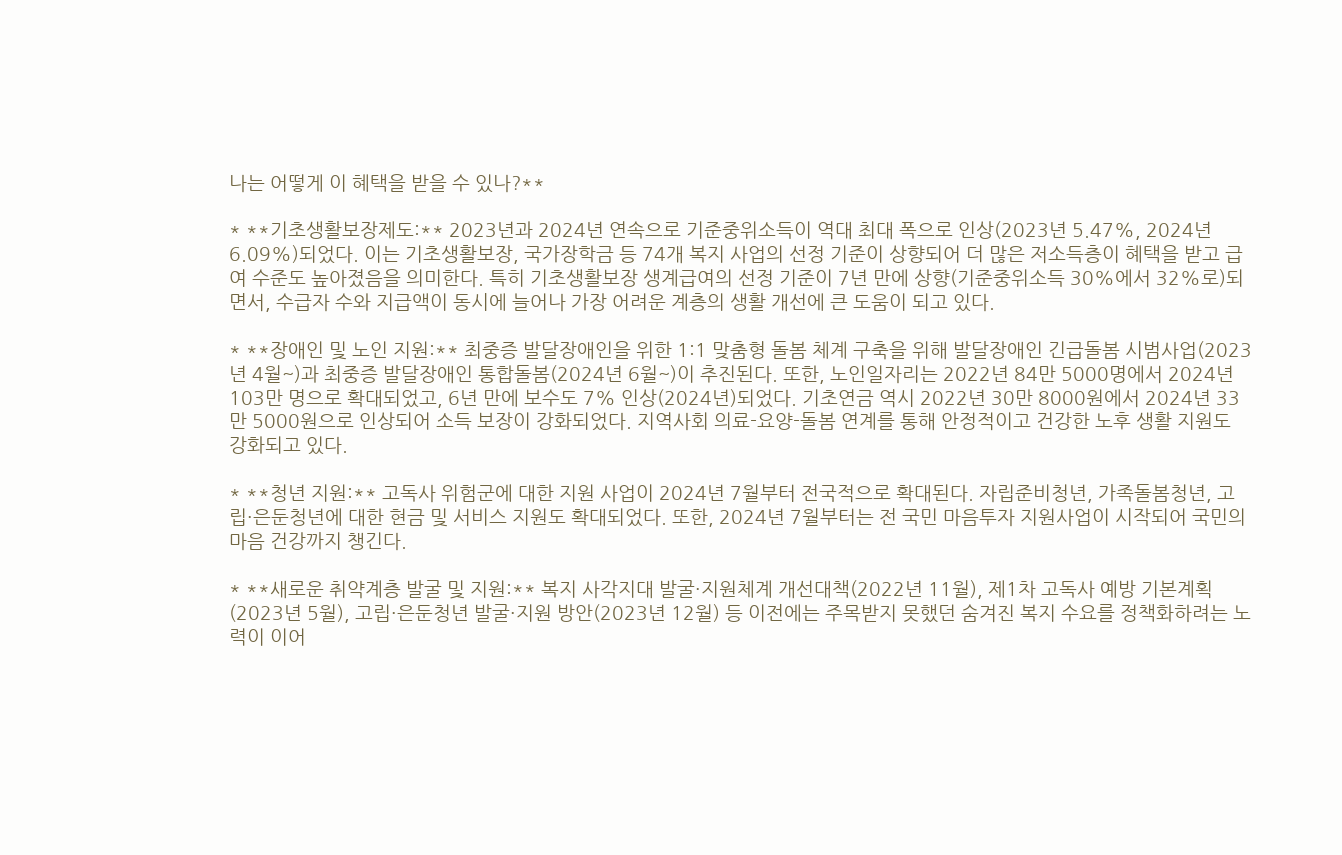나는 어떻게 이 혜택을 받을 수 있나?**

* **기초생활보장제도:** 2023년과 2024년 연속으로 기준중위소득이 역대 최대 폭으로 인상(2023년 5.47%, 2024년 6.09%)되었다. 이는 기초생활보장, 국가장학금 등 74개 복지 사업의 선정 기준이 상향되어 더 많은 저소득층이 혜택을 받고 급여 수준도 높아졌음을 의미한다. 특히 기초생활보장 생계급여의 선정 기준이 7년 만에 상향(기준중위소득 30%에서 32%로)되면서, 수급자 수와 지급액이 동시에 늘어나 가장 어려운 계층의 생활 개선에 큰 도움이 되고 있다.

* **장애인 및 노인 지원:** 최중증 발달장애인을 위한 1:1 맞춤형 돌봄 체계 구축을 위해 발달장애인 긴급돌봄 시범사업(2023년 4월~)과 최중증 발달장애인 통합돌봄(2024년 6월~)이 추진된다. 또한, 노인일자리는 2022년 84만 5000명에서 2024년 103만 명으로 확대되었고, 6년 만에 보수도 7% 인상(2024년)되었다. 기초연금 역시 2022년 30만 8000원에서 2024년 33만 5000원으로 인상되어 소득 보장이 강화되었다. 지역사회 의료-요양-돌봄 연계를 통해 안정적이고 건강한 노후 생활 지원도 강화되고 있다.

* **청년 지원:** 고독사 위험군에 대한 지원 사업이 2024년 7월부터 전국적으로 확대된다. 자립준비청년, 가족돌봄청년, 고립·은둔청년에 대한 현금 및 서비스 지원도 확대되었다. 또한, 2024년 7월부터는 전 국민 마음투자 지원사업이 시작되어 국민의 마음 건강까지 챙긴다.

* **새로운 취약계층 발굴 및 지원:** 복지 사각지대 발굴·지원체계 개선대책(2022년 11월), 제1차 고독사 예방 기본계획(2023년 5월), 고립·은둔청년 발굴·지원 방안(2023년 12월) 등 이전에는 주목받지 못했던 숨겨진 복지 수요를 정책화하려는 노력이 이어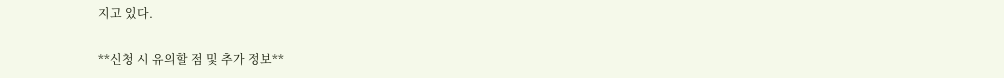지고 있다.

**신청 시 유의할 점 및 추가 정보**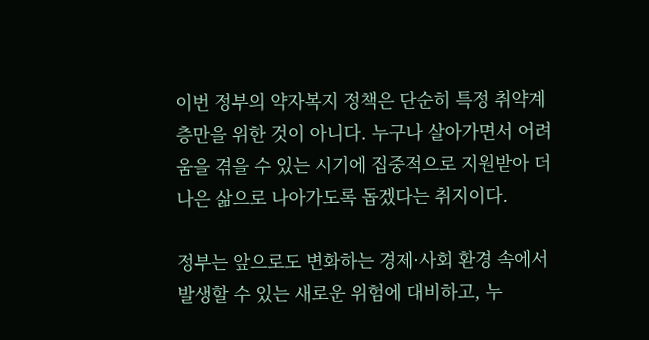이번 정부의 약자복지 정책은 단순히 특정 취약계층만을 위한 것이 아니다. 누구나 살아가면서 어려움을 겪을 수 있는 시기에 집중적으로 지원받아 더 나은 삶으로 나아가도록 돕겠다는 취지이다.

정부는 앞으로도 변화하는 경제·사회 환경 속에서 발생할 수 있는 새로운 위험에 대비하고, 누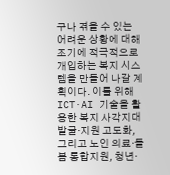구나 겪을 수 있는 어려운 상황에 대해 조기에 적극적으로 개입하는 복지 시스템을 만들어 나갈 계획이다. 이를 위해 ICT·AI 기술을 활용한 복지 사각지대 발굴·지원 고도화, 그리고 노인 의료·돌봄 통합지원, 청년·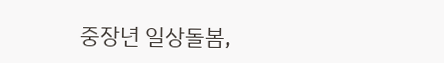중장년 일상돌봄,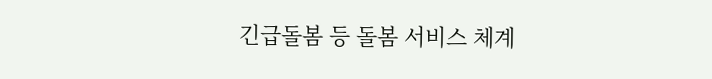긴급돌봄 등 돌봄 서비스 체계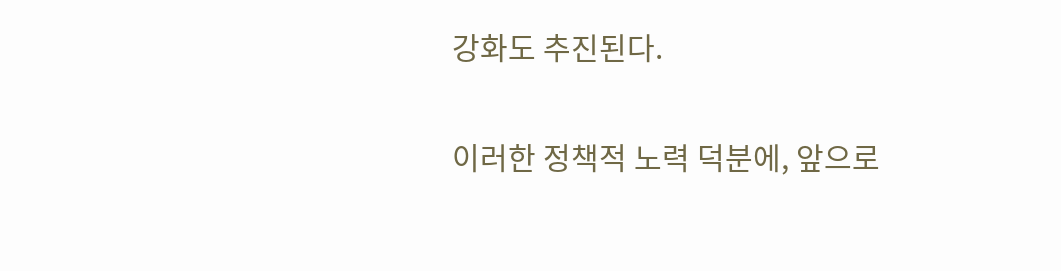강화도 추진된다.

이러한 정책적 노력 덕분에, 앞으로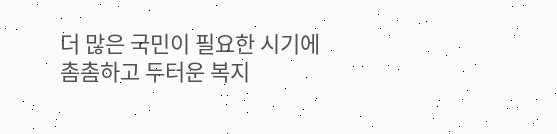더 많은 국민이 필요한 시기에 촘촘하고 두터운 복지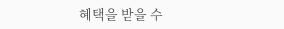혜택을 받을 수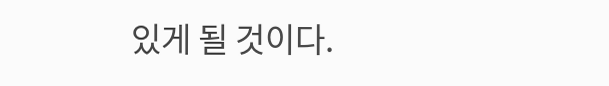있게 될 것이다.